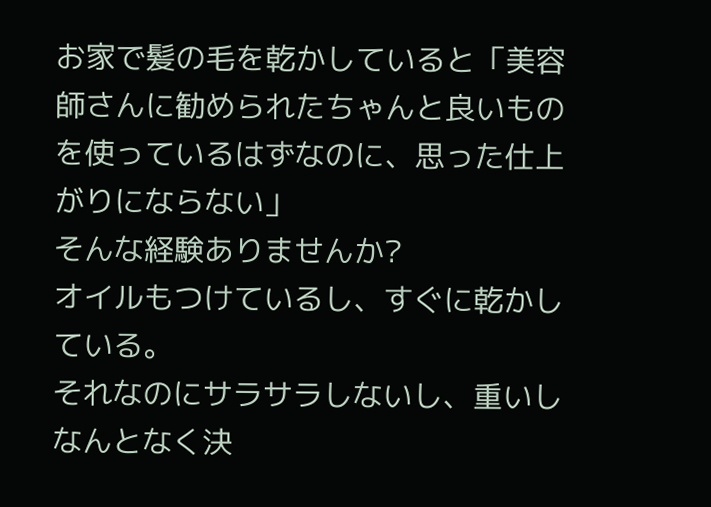お家で髪の毛を乾かしていると「美容師さんに勧められたちゃんと良いものを使っているはずなのに、思った仕上がりにならない」
そんな経験ありませんか?
オイルもつけているし、すぐに乾かしている。
それなのにサラサラしないし、重いしなんとなく決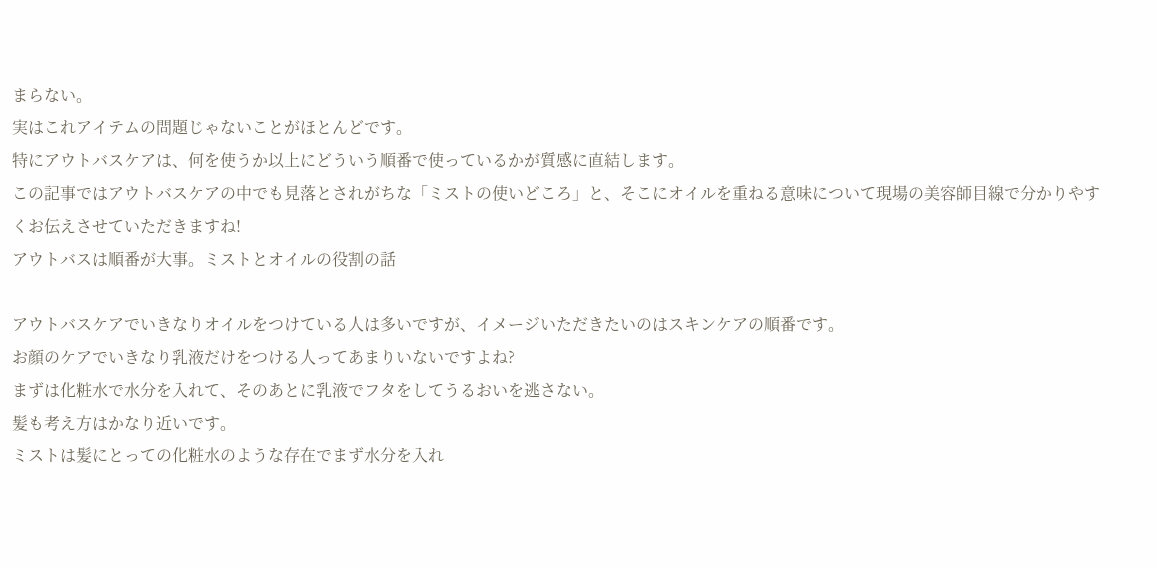まらない。
実はこれアイテムの問題じゃないことがほとんどです。
特にアウトバスケアは、何を使うか以上にどういう順番で使っているかが質感に直結します。
この記事ではアウトバスケアの中でも見落とされがちな「ミストの使いどころ」と、そこにオイルを重ねる意味について現場の美容師目線で分かりやすくお伝えさせていただきますね!
アウトバスは順番が大事。ミストとオイルの役割の話

アウトバスケアでいきなりオイルをつけている人は多いですが、イメージいただきたいのはスキンケアの順番です。
お顔のケアでいきなり乳液だけをつける人ってあまりいないですよね?
まずは化粧水で水分を入れて、そのあとに乳液でフタをしてうるおいを逃さない。
髪も考え方はかなり近いです。
ミストは髪にとっての化粧水のような存在でまず水分を入れ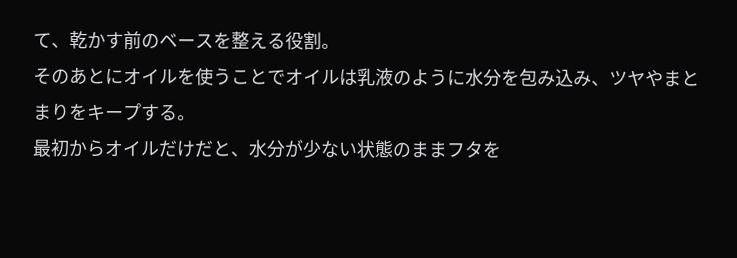て、乾かす前のベースを整える役割。
そのあとにオイルを使うことでオイルは乳液のように水分を包み込み、ツヤやまとまりをキープする。
最初からオイルだけだと、水分が少ない状態のままフタを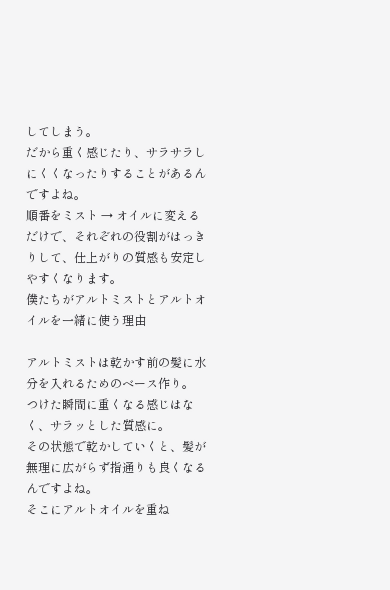してしまう。
だから重く感じたり、サラサラしにくくなったりすることがあるんですよね。
順番をミスト → オイルに変えるだけで、それぞれの役割がはっきりして、仕上がりの質感も安定しやすくなります。
僕たちがアルトミストとアルトオイルを一緒に使う理由

アルトミストは乾かす前の髪に水分を入れるためのベース作り。
つけた瞬間に重くなる感じはなく、サラッとした質感に。
その状態で乾かしていくと、髪が無理に広がらず指通りも良くなるんですよね。
そこにアルトオイルを重ね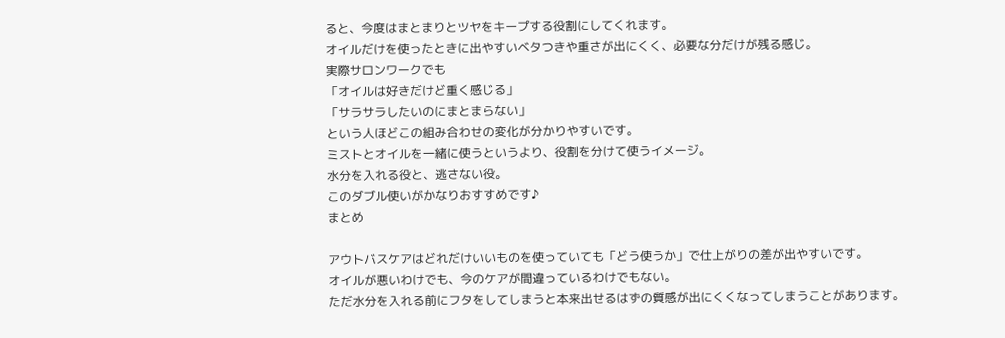ると、今度はまとまりとツヤをキープする役割にしてくれます。
オイルだけを使ったときに出やすいベタつきや重さが出にくく、必要な分だけが残る感じ。
実際サロンワークでも
「オイルは好きだけど重く感じる」
「サラサラしたいのにまとまらない」
という人ほどこの組み合わせの変化が分かりやすいです。
ミストとオイルを一緒に使うというより、役割を分けて使うイメージ。
水分を入れる役と、逃さない役。
このダブル使いがかなりおすすめです♪
まとめ

アウトバスケアはどれだけいいものを使っていても「どう使うか」で仕上がりの差が出やすいです。
オイルが悪いわけでも、今のケアが間違っているわけでもない。
ただ水分を入れる前にフタをしてしまうと本来出せるはずの質感が出にくくなってしまうことがあります。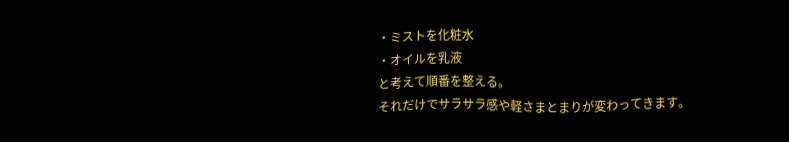・ミストを化粧水
・オイルを乳液
と考えて順番を整える。
それだけでサラサラ感や軽さまとまりが変わってきます。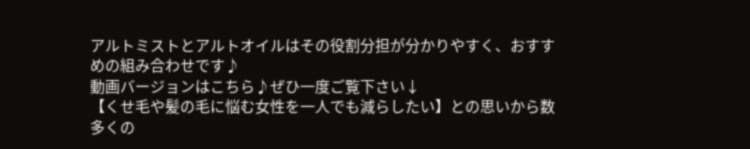アルトミストとアルトオイルはその役割分担が分かりやすく、おすすめの組み合わせです♪
動画バージョンはこちら♪ぜひ一度ご覧下さい↓
【くせ毛や髪の毛に悩む女性を一人でも減らしたい】との思いから数多くの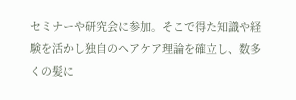セミナーや研究会に参加。そこで得た知識や経験を活かし独自のヘアケア理論を確立し、数多くの髪に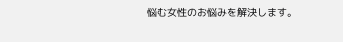悩む女性のお悩みを解決します。